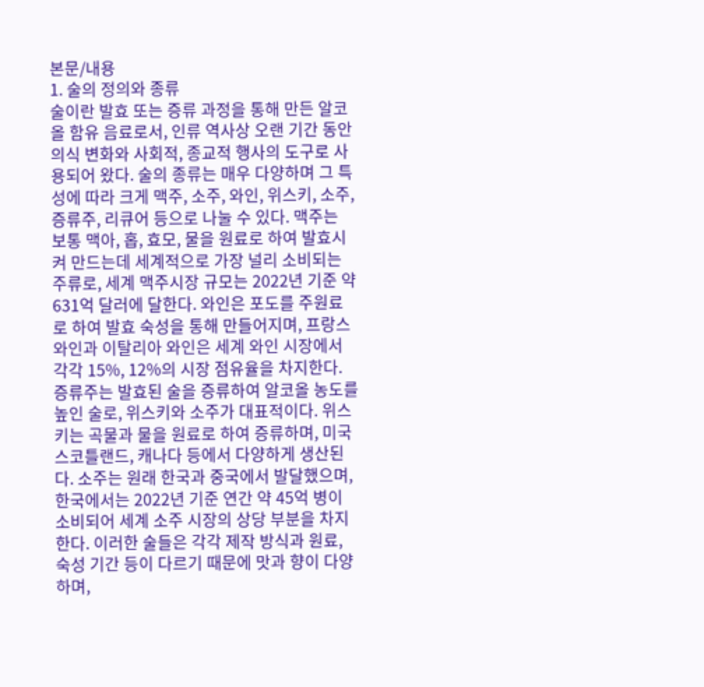본문/내용
1. 술의 정의와 종류
술이란 발효 또는 증류 과정을 통해 만든 알코올 함유 음료로서, 인류 역사상 오랜 기간 동안 의식 변화와 사회적, 종교적 행사의 도구로 사용되어 왔다. 술의 종류는 매우 다양하며 그 특성에 따라 크게 맥주, 소주, 와인, 위스키, 소주, 증류주, 리큐어 등으로 나눌 수 있다. 맥주는 보통 맥아, 홉, 효모, 물을 원료로 하여 발효시켜 만드는데 세계적으로 가장 널리 소비되는 주류로, 세계 맥주시장 규모는 2022년 기준 약 631억 달러에 달한다. 와인은 포도를 주원료로 하여 발효 숙성을 통해 만들어지며, 프랑스 와인과 이탈리아 와인은 세계 와인 시장에서 각각 15%, 12%의 시장 점유율을 차지한다. 증류주는 발효된 술을 증류하여 알코올 농도를 높인 술로, 위스키와 소주가 대표적이다. 위스키는 곡물과 물을 원료로 하여 증류하며, 미국 스코틀랜드, 캐나다 등에서 다양하게 생산된다. 소주는 원래 한국과 중국에서 발달했으며, 한국에서는 2022년 기준 연간 약 45억 병이 소비되어 세계 소주 시장의 상당 부분을 차지한다. 이러한 술들은 각각 제작 방식과 원료, 숙성 기간 등이 다르기 때문에 맛과 향이 다양하며,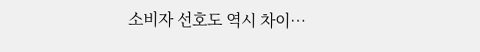소비자 선호도 역시 차이…